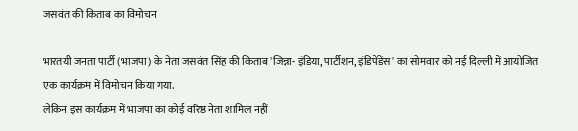जसवंत की किताब का विमोचन

भारतयी जनता पार्टी (भाजपा) के नेता जसवंत सिंह की किताब 'जिन्ना- इंडिया, पार्टीशन, इंडिपेंडेंस' का सोमवार को नई दिल्ली में आयोजित एक कार्यक्रम में विमोचन किया गया.
लेकिन इस कार्यक्रम में भाजपा का कोई वरिष्ठ नेता शामिल नहीं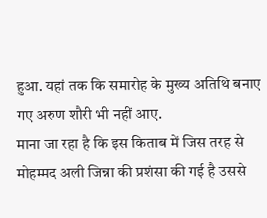हुआ. यहां तक कि समारोह के मुख्य अतिथि बनाए गए अरुण शौरी भी नहीं आए.
माना जा रहा है कि इस किताब में जिस तरह से मोहम्मद अली जिन्ना की प्रशंसा की गई है उससे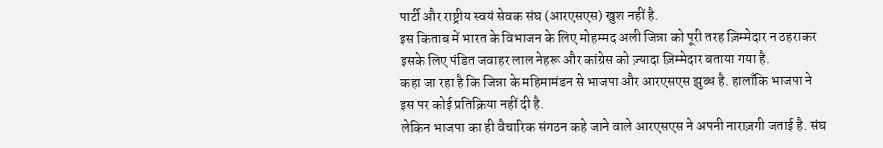पार्टी और राष्ट्रीय स्वयं सेवक संघ (आरएसएस) खुश नहीं है.
इस किताब में भारत के विभाजन के लिए मोहम्मद अली जिन्ना को पूरी तरह ज़िम्मेदार न ठहराकर इसके लिए पंडित जवाहर लाल नेहरू और कांग्रेस को ज़्यादा ज़िम्मेदार बताया गया है.
कहा जा रहा है कि जिन्ना के महिमामंडन से भाजपा और आरएसएस झुब्ध है. हालाँकि भाजपा ने इस पर कोई प्रतिक्रिया नहीं दी है.
लेकिन भाजपा का ही वैचारिक संगठन कहे जाने वाले आरएसएस ने अपनी नाराज़गी जताई है. संघ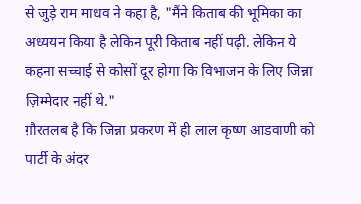से जुड़े राम माधव ने कहा है, "मैंने किताब की भूमिका का अध्ययन किया है लेकिन पूरी किताब नहीं पढ़ी. लेकिन ये कहना सच्चाई से कोसों दूर होगा कि विभाजन के लिए जिन्ना ज़िम्मेदार नहीं थे."
ग़ौरतलब है कि जिन्ना प्रकरण में ही लाल कृष्ण आडवाणी को पार्टी के अंदर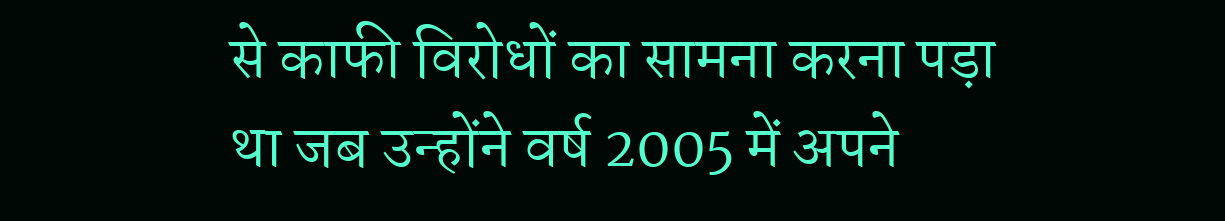से काफी विरोधों का सामना करना पड़ा था जब उन्होंने वर्ष 2005 में अपने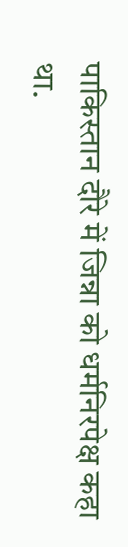पाकिस्तान दौरे में जिन्ना को धर्मनिरपेक्ष कहा था.